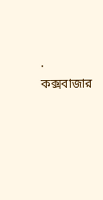.
কক্সবাজার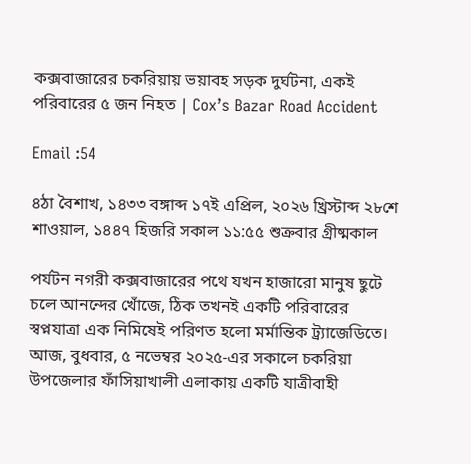কক্সবাজারের চকরিয়ায় ভয়াবহ সড়ক দুর্ঘটনা, একই পরিবারের ৫ জন নিহত | Cox’s Bazar Road Accident

Email :54

৪ঠা বৈশাখ, ১৪৩৩ বঙ্গাব্দ ১৭ই এপ্রিল, ২০২৬ খ্রিস্টাব্দ ২৮শে শাওয়াল, ১৪৪৭ হিজরি সকাল ১১:৫৫ শুক্রবার গ্রীষ্মকাল

পর্যটন নগরী কক্সবাজারের পথে যখন হাজারো মানুষ ছুটে চলে আনন্দের খোঁজে, ঠিক তখনই একটি পরিবারের স্বপ্নযাত্রা এক নিমিষেই পরিণত হলো মর্মান্তিক ট্র্যাজেডিতে। আজ, বুধবার, ৫ নভেম্বর ২০২৫-এর সকালে চকরিয়া উপজেলার ফাঁসিয়াখালী এলাকায় একটি যাত্রীবাহী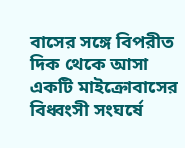বাসের সঙ্গে বিপরীত দিক থেকে আসা একটি মাইক্রোবাসের বিধ্বংসী সংঘর্ষে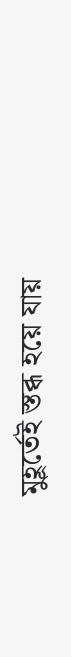মুহূর্তেই স্তব্ধ হয়ে যায়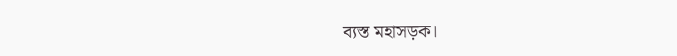ব্যস্ত মহাসড়ক।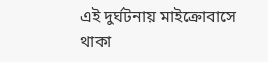এই দুর্ঘটনায় মাইক্রোবাসে থাকা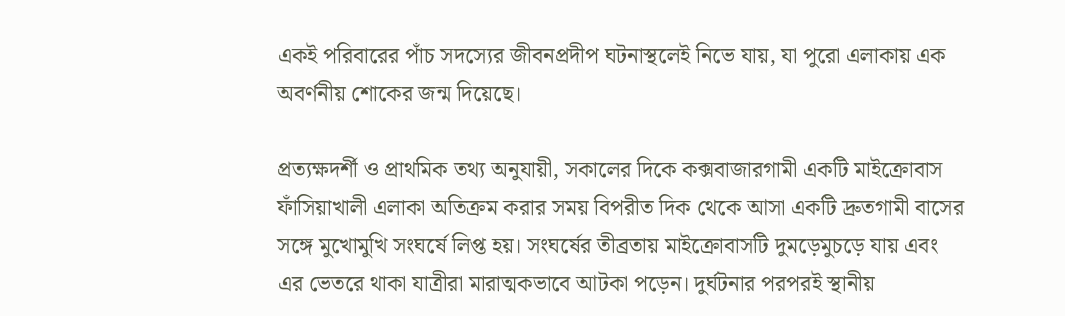একই পরিবারের পাঁচ সদস্যের জীবনপ্রদীপ ঘটনাস্থলেই নিভে যায়, যা পুরো এলাকায় এক অবর্ণনীয় শোকের জন্ম দিয়েছে।

প্রত্যক্ষদর্শী ও প্রাথমিক তথ্য অনুযায়ী, সকালের দিকে কক্সবাজারগামী একটি মাইক্রোবাস ফাঁসিয়াখালী এলাকা অতিক্রম করার সময় বিপরীত দিক থেকে আসা একটি দ্রুতগামী বাসের সঙ্গে মুখোমুখি সংঘর্ষে লিপ্ত হয়। সংঘর্ষের তীব্রতায় মাইক্রোবাসটি দুমড়েমুচড়ে যায় এবং এর ভেতরে থাকা যাত্রীরা মারাত্মকভাবে আটকা পড়েন। দুর্ঘটনার পরপরই স্থানীয়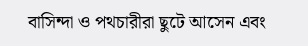বাসিন্দা ও পথচারীরা ছুটে আসেন এবং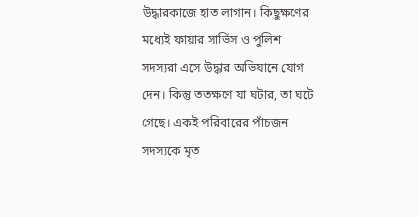উদ্ধারকাজে হাত লাগান। কিছুক্ষণের মধ্যেই ফায়ার সার্ভিস ও পুলিশ সদস্যরা এসে উদ্ধার অভিযানে যোগ দেন। কিন্তু ততক্ষণে যা ঘটার, তা ঘটে গেছে। একই পরিবারের পাঁচজন সদস্যকে মৃত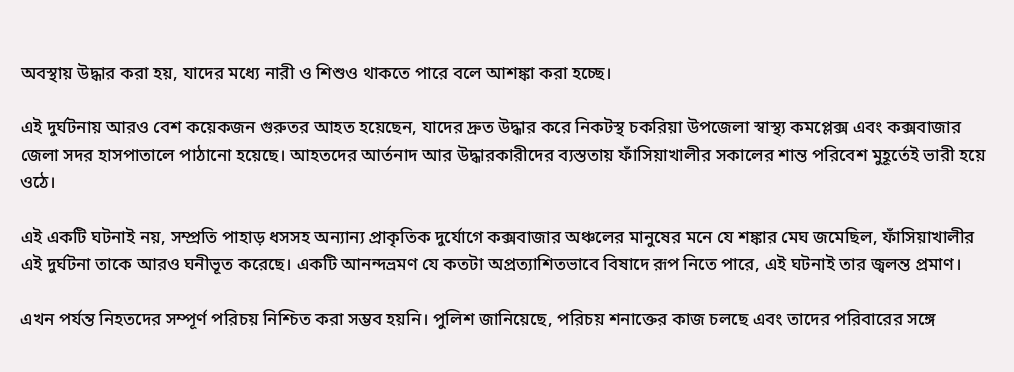অবস্থায় উদ্ধার করা হয়, যাদের মধ্যে নারী ও শিশুও থাকতে পারে বলে আশঙ্কা করা হচ্ছে।

এই দুর্ঘটনায় আরও বেশ কয়েকজন গুরুতর আহত হয়েছেন, যাদের দ্রুত উদ্ধার করে নিকটস্থ চকরিয়া উপজেলা স্বাস্থ্য কমপ্লেক্স এবং কক্সবাজার জেলা সদর হাসপাতালে পাঠানো হয়েছে। আহতদের আর্তনাদ আর উদ্ধারকারীদের ব্যস্ততায় ফাঁসিয়াখালীর সকালের শান্ত পরিবেশ মুহূর্তেই ভারী হয়ে ওঠে।

এই একটি ঘটনাই নয়, সম্প্রতি পাহাড় ধসসহ অন্যান্য প্রাকৃতিক দুর্যোগে কক্সবাজার অঞ্চলের মানুষের মনে যে শঙ্কার মেঘ জমেছিল, ফাঁসিয়াখালীর এই দুর্ঘটনা তাকে আরও ঘনীভূত করেছে। একটি আনন্দভ্রমণ যে কতটা অপ্রত্যাশিতভাবে বিষাদে রূপ নিতে পারে, এই ঘটনাই তার জ্বলন্ত প্রমাণ।

এখন পর্যন্ত নিহতদের সম্পূর্ণ পরিচয় নিশ্চিত করা সম্ভব হয়নি। পুলিশ জানিয়েছে, পরিচয় শনাক্তের কাজ চলছে এবং তাদের পরিবারের সঙ্গে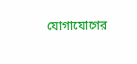যোগাযোগের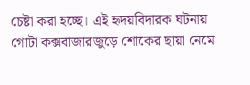চেষ্টা করা হচ্ছে। এই হৃদয়বিদারক ঘটনায় গোটা কক্সবাজারজুড়ে শোকের ছায়া নেমে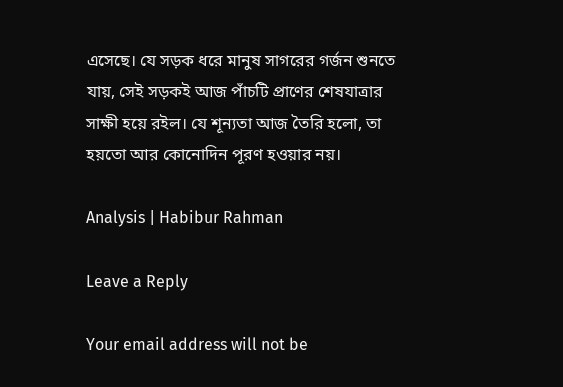এসেছে। যে সড়ক ধরে মানুষ সাগরের গর্জন শুনতে যায়, সেই সড়কই আজ পাঁচটি প্রাণের শেষযাত্রার সাক্ষী হয়ে রইল। যে শূন্যতা আজ তৈরি হলো, তা হয়তো আর কোনোদিন পূরণ হওয়ার নয়।

Analysis | Habibur Rahman

Leave a Reply

Your email address will not be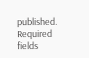published. Required fields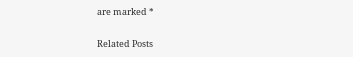are marked *

Related Posts